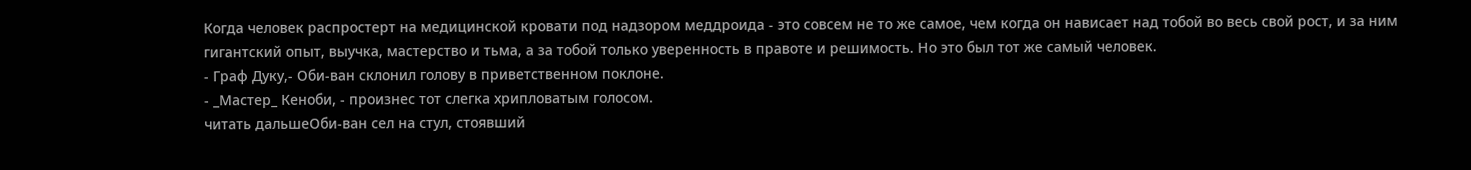Когда человек распростерт на медицинской кровати под надзором меддроида - это совсем не то же самое, чем когда он нависает над тобой во весь свой рост, и за ним гигантский опыт, выучка, мастерство и тьма, а за тобой только уверенность в правоте и решимость. Но это был тот же самый человек.
- Граф Дуку,- Оби-ван склонил голову в приветственном поклоне.
- _Мастер_ Кеноби, - произнес тот слегка хрипловатым голосом.
читать дальшеОби-ван сел на стул, стоявший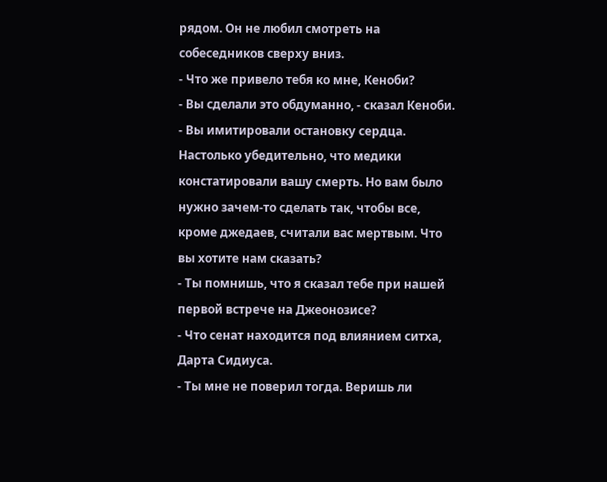рядом. Он не любил смотреть на собеседников сверху вниз.
- Что же привело тебя ко мне, Кеноби?
- Вы сделали это обдуманно, - сказал Кеноби. - Вы имитировали остановку сердца. Настолько убедительно, что медики констатировали вашу смерть. Но вам было нужно зачем-то сделать так, чтобы все, кроме джедаев, считали вас мертвым. Что вы хотите нам сказать?
- Ты помнишь, что я сказал тебе при нашей первой встрече на Джеонозисе?
- Что сенат находится под влиянием ситха, Дарта Сидиуса.
- Ты мне не поверил тогда. Веришь ли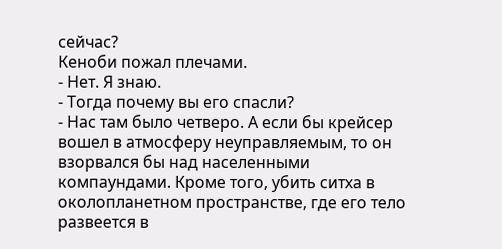сейчас?
Кеноби пожал плечами.
- Нет. Я знаю.
- Тогда почему вы его спасли?
- Нас там было четверо. А если бы крейсер вошел в атмосферу неуправляемым, то он взорвался бы над населенными компаундами. Кроме того, убить ситха в околопланетном пространстве, где его тело развеется в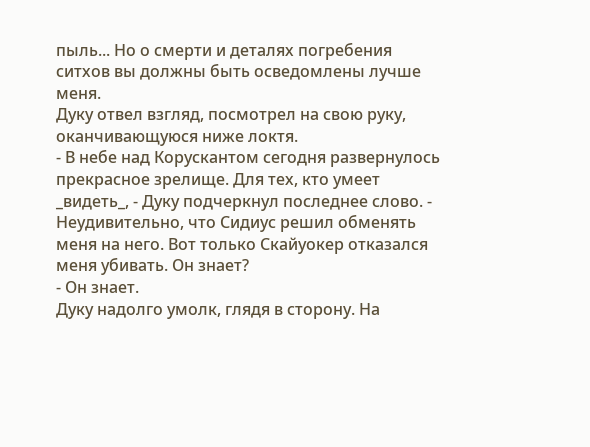пыль... Но о смерти и деталях погребения ситхов вы должны быть осведомлены лучше меня.
Дуку отвел взгляд, посмотрел на свою руку, оканчивающуюся ниже локтя.
- В небе над Корускантом сегодня развернулось прекрасное зрелище. Для тех, кто умеет _видеть_, - Дуку подчеркнул последнее слово. - Неудивительно, что Сидиус решил обменять меня на него. Вот только Скайуокер отказался меня убивать. Он знает?
- Он знает.
Дуку надолго умолк, глядя в сторону. На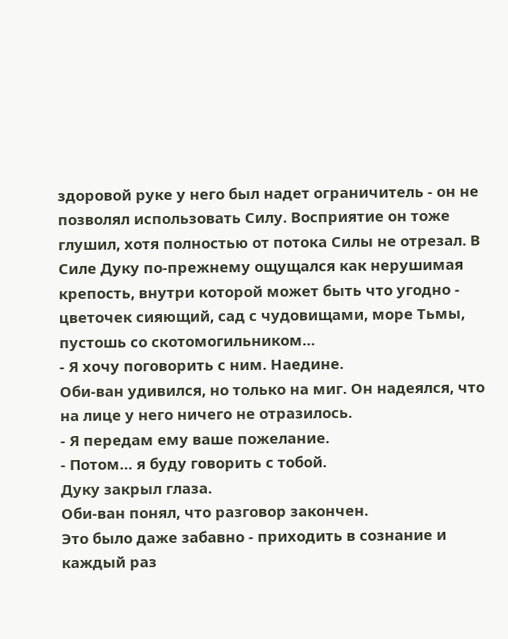здоровой руке у него был надет ограничитель - он не позволял использовать Силу. Восприятие он тоже глушил, хотя полностью от потока Силы не отрезал. В Силе Дуку по-прежнему ощущался как нерушимая крепость, внутри которой может быть что угодно - цветочек сияющий, сад с чудовищами, море Тьмы, пустошь со скотомогильником…
- Я хочу поговорить с ним. Наедине.
Оби-ван удивился, но только на миг. Он надеялся, что на лице у него ничего не отразилось.
- Я передам ему ваше пожелание.
- Потом… я буду говорить с тобой.
Дуку закрыл глаза.
Оби-ван понял, что разговор закончен.
Это было даже забавно - приходить в сознание и каждый раз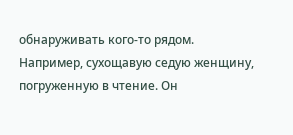обнаруживать кого-то рядом.
Например, сухощавую седую женщину, погруженную в чтение. Он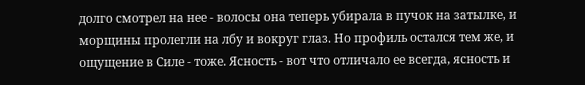долго смотрел на нее - волосы она теперь убирала в пучок на затылке, и морщины пролегли на лбу и вокруг глаз. Но профиль остался тем же, и ощущение в Силе - тоже. Ясность - вот что отличало ее всегда, ясность и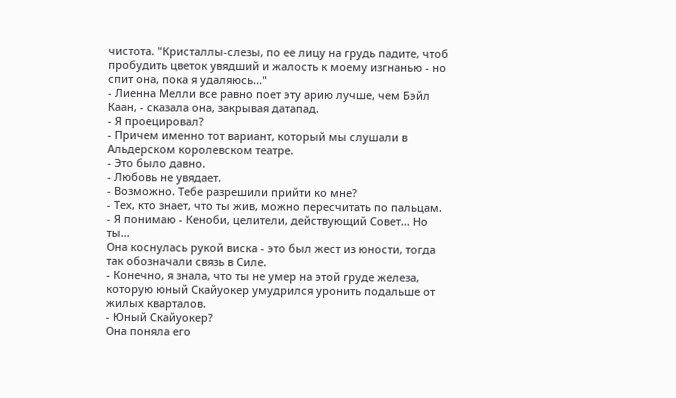чистота. "Кристаллы-слезы, по ее лицу на грудь падите, чтоб пробудить цветок увядший и жалость к моему изгнанью - но спит она, пока я удаляюсь..."
- Лиенна Мелли все равно поет эту арию лучше, чем Бэйл Каан, - сказала она, закрывая датапад.
- Я проецировал?
- Причем именно тот вариант, который мы слушали в Альдерском королевском театре.
- Это было давно.
- Любовь не увядает.
- Возможно. Тебе разрешили прийти ко мне?
- Тех, кто знает, что ты жив, можно пересчитать по пальцам.
- Я понимаю - Кеноби, целители, действующий Совет... Но ты...
Она коснулась рукой виска - это был жест из юности, тогда так обозначали связь в Силе.
- Конечно, я знала, что ты не умер на этой груде железа, которую юный Скайуокер умудрился уронить подальше от жилых кварталов.
- Юный Скайуокер?
Она поняла его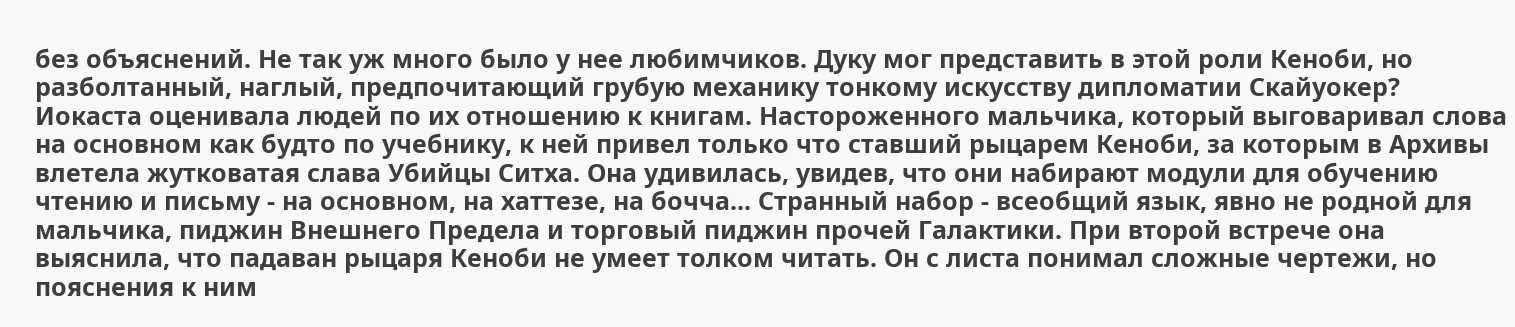без объяснений. Не так уж много было у нее любимчиков. Дуку мог представить в этой роли Кеноби, но разболтанный, наглый, предпочитающий грубую механику тонкому искусству дипломатии Скайуокер?
Иокаста оценивала людей по их отношению к книгам. Настороженного мальчика, который выговаривал слова на основном как будто по учебнику, к ней привел только что ставший рыцарем Кеноби, за которым в Архивы влетела жутковатая слава Убийцы Ситха. Она удивилась, увидев, что они набирают модули для обучению чтению и письму - на основном, на хаттезе, на бочча... Странный набор - всеобщий язык, явно не родной для мальчика, пиджин Внешнего Предела и торговый пиджин прочей Галактики. При второй встрече она выяснила, что падаван рыцаря Кеноби не умеет толком читать. Он с листа понимал сложные чертежи, но пояснения к ним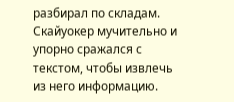разбирал по складам. Скайуокер мучительно и упорно сражался с текстом, чтобы извлечь из него информацию.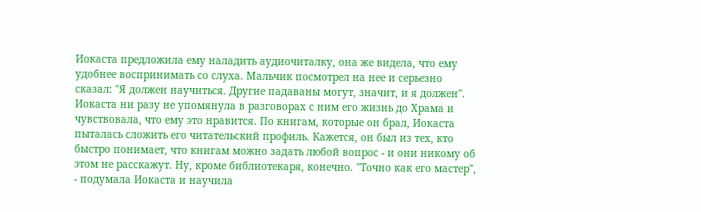Иокаста предложила ему наладить аудиочиталку, она же видела, что ему удобнее воспринимать со слуха. Мальчик посмотрел на нее и серьезно сказал: "Я должен научиться. Другие падаваны могут, значит, и я должен". Иокаста ни разу не упомянула в разговорах с ним его жизнь до Храма и чувствовала, что ему это нравится. По книгам, которые он брал, Иокаста пыталась сложить его читательский профиль. Кажется, он был из тех, кто быстро понимает, что книгам можно задать любой вопрос - и они никому об этом не расскажут. Ну, кроме библиотекаря, конечно. "Точно как его мастер", - подумала Иокаста и научила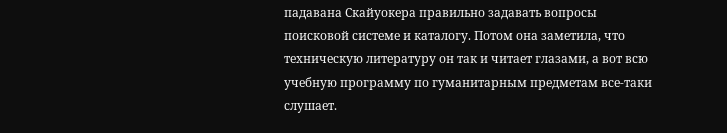падавана Скайуокера правильно задавать вопросы поисковой системе и каталогу. Потом она заметила, что техническую литературу он так и читает глазами, а вот всю учебную программу по гуманитарным предметам все-таки слушает.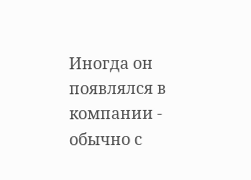Иногда он появлялся в компании - обычно с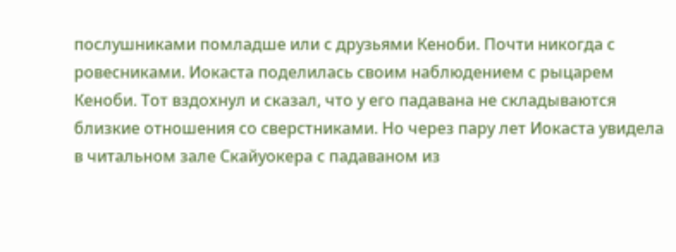послушниками помладше или с друзьями Кеноби. Почти никогда с ровесниками. Иокаста поделилась своим наблюдением с рыцарем Кеноби. Тот вздохнул и сказал, что у его падавана не складываются близкие отношения со сверстниками. Но через пару лет Иокаста увидела в читальном зале Скайуокера с падаваном из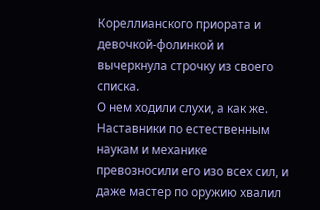Кореллианского приората и девочкой-фолинкой и вычеркнула строчку из своего списка.
О нем ходили слухи, а как же. Наставники по естественным наукам и механике превозносили его изо всех сил, и даже мастер по оружию хвалил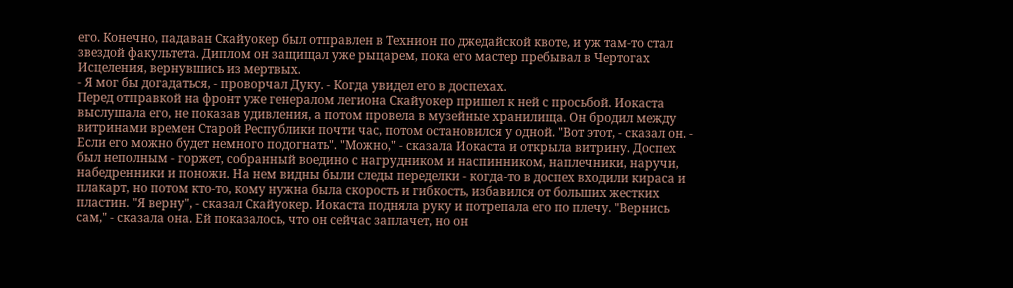его. Конечно, падаван Скайуокер был отправлен в Технион по джедайской квоте, и уж там-то стал звездой факультета. Диплом он защищал уже рыцарем, пока его мастер пребывал в Чертогах Исцеления, вернувшись из мертвых.
- Я мог бы догадаться, - проворчал Дуку. - Когда увидел его в доспехах.
Перед отправкой на фронт уже генералом легиона Скайуокер пришел к ней с просьбой. Иокаста выслушала его, не показав удивления, а потом провела в музейные хранилища. Он бродил между витринами времен Старой Республики почти час, потом остановился у одной. "Вот этот, - сказал он. - Если его можно будет немного подогнать". "Можно," - сказала Иокаста и открыла витрину. Доспех был неполным - горжет, собранный воедино с нагрудником и наспинником, наплечники, наручи, набедренники и поножи. На нем видны были следы переделки - когда-то в доспех входили кираса и плакарт, но потом кто-то, кому нужна была скорость и гибкость, избавился от больших жестких пластин. "Я верну", - сказал Скайуокер. Иокаста подняла руку и потрепала его по плечу. "Вернись сам," - сказала она. Ей показалось, что он сейчас заплачет, но он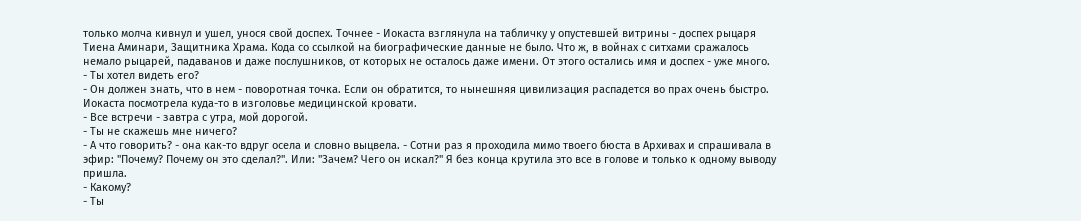только молча кивнул и ушел, унося свой доспех. Точнее - Иокаста взглянула на табличку у опустевшей витрины - доспех рыцаря Тиена Аминари, Защитника Храма. Кода со ссылкой на биографические данные не было. Что ж, в войнах с ситхами сражалось немало рыцарей, падаванов и даже послушников, от которых не осталось даже имени. От этого остались имя и доспех - уже много.
- Ты хотел видеть его?
- Он должен знать, что в нем - поворотная точка. Если он обратится, то нынешняя цивилизация распадется во прах очень быстро.
Иокаста посмотрела куда-то в изголовье медицинской кровати.
- Все встречи - завтра с утра, мой дорогой.
- Ты не скажешь мне ничего?
- А что говорить? - она как-то вдруг осела и словно выцвела. - Сотни раз я проходила мимо твоего бюста в Архивах и спрашивала в эфир: "Почему? Почему он это сделал?". Или: "Зачем? Чего он искал?" Я без конца крутила это все в голове и только к одному выводу пришла.
- Какому?
- Ты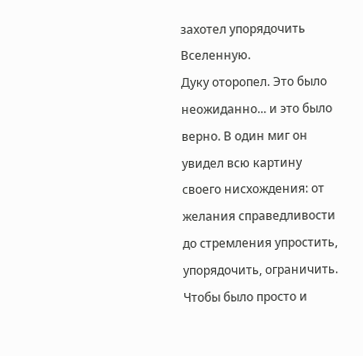захотел упорядочить Вселенную.
Дуку оторопел. Это было неожиданно... и это было верно. В один миг он увидел всю картину своего нисхождения: от желания справедливости до стремления упростить, упорядочить, ограничить. Чтобы было просто и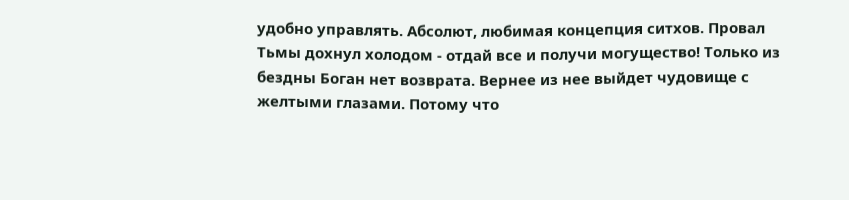удобно управлять. Абсолют, любимая концепция ситхов. Провал Тьмы дохнул холодом - отдай все и получи могущество! Только из бездны Боган нет возврата. Вернее из нее выйдет чудовище с желтыми глазами. Потому что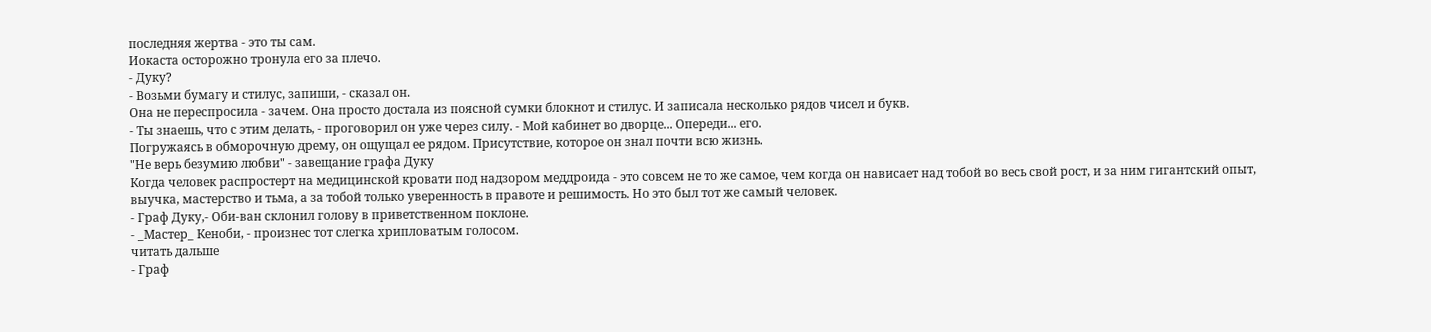последняя жертва - это ты сам.
Иокаста осторожно тронула его за плечо.
- Дуку?
- Возьми бумагу и стилус, запиши, - сказал он.
Она не переспросила - зачем. Она просто достала из поясной сумки блокнот и стилус. И записала несколько рядов чисел и букв.
- Ты знаешь, что с этим делать, - проговорил он уже через силу. - Мой кабинет во дворце... Опереди... его.
Погружаясь в обморочную дрему, он ощущал ее рядом. Присутствие, которое он знал почти всю жизнь.
"Не верь безумию любви" - завещание графа Дуку
Когда человек распростерт на медицинской кровати под надзором меддроида - это совсем не то же самое, чем когда он нависает над тобой во весь свой рост, и за ним гигантский опыт, выучка, мастерство и тьма, а за тобой только уверенность в правоте и решимость. Но это был тот же самый человек.
- Граф Дуку,- Оби-ван склонил голову в приветственном поклоне.
- _Мастер_ Кеноби, - произнес тот слегка хрипловатым голосом.
читать дальше
- Граф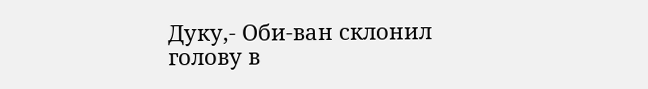Дуку,- Оби-ван склонил голову в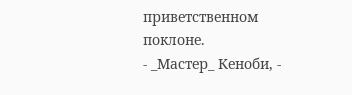приветственном поклоне.
- _Мастер_ Кеноби, -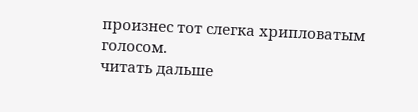произнес тот слегка хрипловатым голосом.
читать дальше